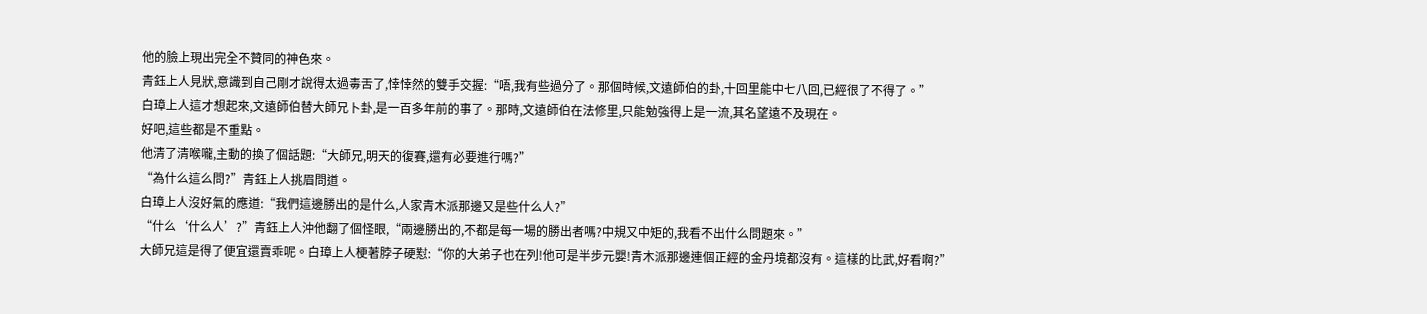他的臉上現出完全不贊同的神色來。
青鈺上人見狀,意識到自己剛才說得太過毒舌了,悻悻然的雙手交握:“唔,我有些過分了。那個時候,文遠師伯的卦,十回里能中七八回,已經很了不得了。”
白璋上人這才想起來,文遠師伯替大師兄卜卦,是一百多年前的事了。那時,文遠師伯在法修里,只能勉強得上是一流,其名望遠不及現在。
好吧,這些都是不重點。
他清了清喉嚨,主動的換了個話題:“大師兄,明天的復賽,還有必要進行嗎?”
“為什么這么問?”青鈺上人挑眉問道。
白璋上人沒好氣的應道:“我們這邊勝出的是什么,人家青木派那邊又是些什么人?”
“什么‘什么人’?”青鈺上人沖他翻了個怪眼,“兩邊勝出的,不都是每一場的勝出者嗎?中規又中矩的,我看不出什么問題來。”
大師兄這是得了便宜還賣乖呢。白璋上人梗著脖子硬懟:“你的大弟子也在列!他可是半步元嬰!青木派那邊連個正經的金丹境都沒有。這樣的比武,好看啊?”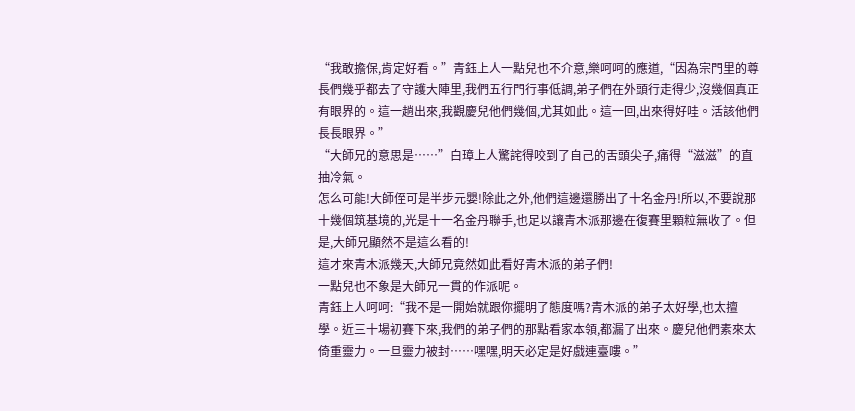“我敢擔保,肯定好看。”青鈺上人一點兒也不介意,樂呵呵的應道,“因為宗門里的尊長們幾乎都去了守護大陣里,我們五行門行事低調,弟子們在外頭行走得少,沒幾個真正有眼界的。這一趟出來,我觀慶兒他們幾個,尤其如此。這一回,出來得好哇。活該他們長長眼界。”
“大師兄的意思是……”白璋上人驚詫得咬到了自己的舌頭尖子,痛得“滋滋”的直抽冷氣。
怎么可能!大師侄可是半步元嬰!除此之外,他們這邊還勝出了十名金丹!所以,不要說那十幾個筑基境的,光是十一名金丹聯手,也足以讓青木派那邊在復賽里顆粒無收了。但是,大師兄顯然不是這么看的!
這才來青木派幾天,大師兄竟然如此看好青木派的弟子們!
一點兒也不象是大師兄一貫的作派呢。
青鈺上人呵呵:“我不是一開始就跟你擺明了態度嗎?青木派的弟子太好學,也太擅學。近三十場初賽下來,我們的弟子們的那點看家本領,都漏了出來。慶兒他們素來太倚重靈力。一旦靈力被封……嘿嘿,明天必定是好戲連臺嘍。”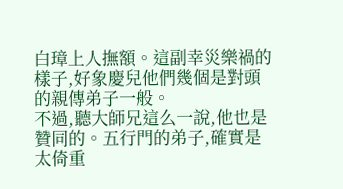白璋上人撫額。這副幸災樂禍的樣子,好象慶兒他們幾個是對頭的親傳弟子一般。
不過,聽大師兄這么一說,他也是贊同的。五行門的弟子,確實是太倚重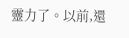靈力了。以前,還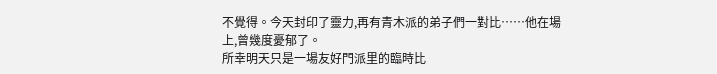不覺得。今天封印了靈力,再有青木派的弟子們一對比……他在場上,曾幾度憂郁了。
所幸明天只是一場友好門派里的臨時比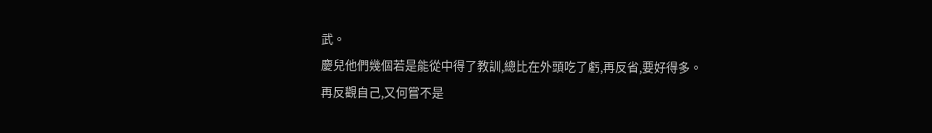武。
慶兒他們幾個若是能從中得了教訓,總比在外頭吃了虧,再反省,要好得多。
再反觀自己,又何嘗不是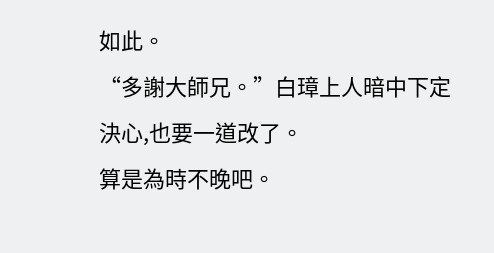如此。
“多謝大師兄。”白璋上人暗中下定決心,也要一道改了。
算是為時不晚吧。